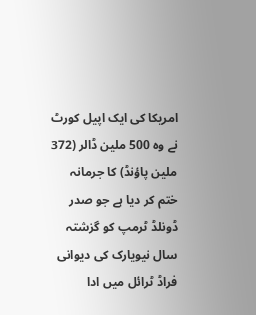امریکا کی ایک اپیل کورٹ نے وہ 500 ملین ڈالر (372 ملین پاؤنڈ) کا جرمانہ ختم کر دیا ہے جو صدر ڈونلڈ ٹرمپ کو گزشتہ سال نیویارک کی دیوانی فراڈ ٹرائل میں ادا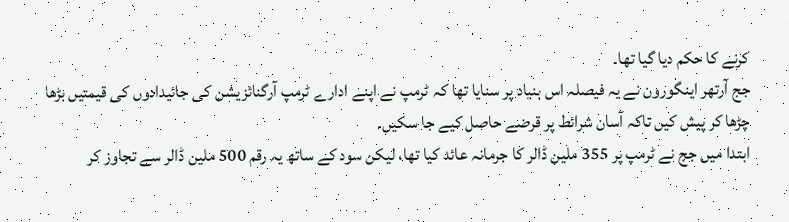کرنے کا حکم دیا گیا تھا۔
جج آرتھر اینگورون نے یہ فیصلہ اس بنیاد پر سنایا تھا کہ ٹرمپ نے اپنے ادارے ٹرمپ آرگنائزیشن کی جائیدادوں کی قیمتیں بڑھا چڑھا کر پیش کیں تاکہ آسان شرائط پر قرضے حاصل کیے جا سکیں۔
ابتدا میں جج نے ٹرمپ پر 355 ملین ڈالر کا جرمانہ عائد کیا تھا، لیکن سود کے ساتھ یہ رقم 500 ملین ڈالر سے تجاوز کر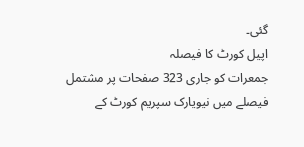گئی۔
اپیل کورٹ کا فیصلہ
جمعرات کو جاری 323 صفحات پر مشتمل فیصلے میں نیویارک سپریم کورٹ کے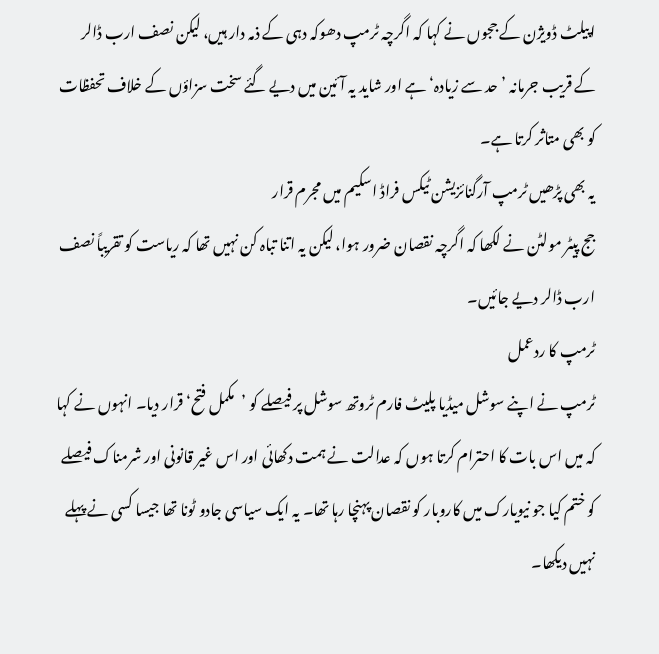اپیلٹ ڈویژن کے ججوں نے کہا کہ اگرچہ ٹرمپ دھوکہ دہی کے ذمہ دار ہیں، لیکن نصف ارب ڈالر کے قریب جرمانہ ’حد سے زیادہ‘ ہے اور شاید یہ آئین میں دیے گئے سخت سزاؤں کے خلاف تحفظات کو بھی متاثر کرتا ہے۔
یہ بھی پڑھیں ٹرمپ آرگنائزیشن ٹیکس فراڈ اسکیم میں مجرم قرار
جج پیٹر مولٹن نے لکھا کہ اگرچہ نقصان ضرور ہوا، لیکن یہ اتنا تباہ کن نہیں تھا کہ ریاست کو تقریباً نصف ارب ڈالر دیے جائیں۔
ٹرمپ کا ردعمل
ٹرمپ نے اپنے سوشل میڈیا پلیٹ فارم ٹروتھ سوشل پر فیصلے کو ’مکمل فتح‘ قرار دیا۔ انہوں نے کہا کہ میں اس بات کا احترام کرتا ہوں کہ عدالت نے ہمت دکھائی اور اس غیر قانونی اور شرمناک فیصلے کو ختم کیا جو نیویارک میں کاروبار کو نقصان پہنچا رہا تھا۔ یہ ایک سیاسی جادو ٹونا تھا جیسا کسی نے پہلے نہیں دیکھا۔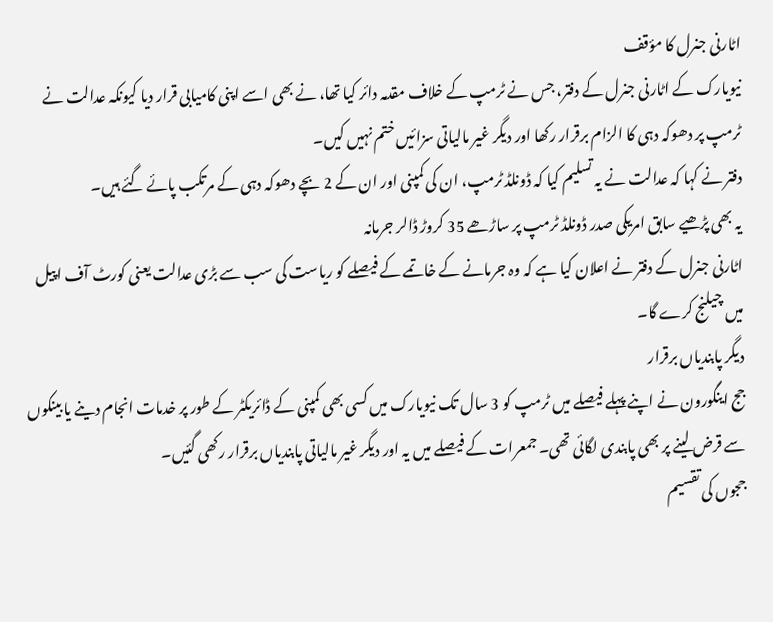اٹارنی جنرل کا مؤقف
نیویارک کے اٹارنی جنرل کے دفتر، جس نے ٹرمپ کے خلاف مقدمہ دائر کیا تھا، نے بھی اسے اپنی کامیابی قرار دیا کیونکہ عدالت نے ٹرمپ پر دھوکہ دہی کا الزام برقرار رکھا اور دیگر غیر مالیاتی سزائیں ختم نہیں کیں۔
دفتر نے کہا کہ عدالت نے یہ تسلیم کیا کہ ڈونلڈ ٹرمپ، ان کی کمپنی اور ان کے 2 بچے دھوکہ دہی کے مرتکب پائے گئے ہیں۔
یہ بھی پڑھیے سابق امریکی صدر ڈونلڈ ٹرمپ پر ساڑھے 35 کروڑ ڈالر جرمانہ
اٹارنی جنرل کے دفتر نے اعلان کیا ہے کہ وہ جرمانے کے خاتمے کے فیصلے کو ریاست کی سب سے بڑی عدالت یعنی کورٹ آف اپیل میں چیلنج کرے گا۔
دیگر پابندیاں برقرار
جج اینگورون نے اپنے پہلے فیصلے میں ٹرمپ کو 3 سال تک نیویارک میں کسی بھی کمپنی کے ڈائریکٹر کے طور پر خدمات انجام دینے یا بینکوں سے قرض لینے پر بھی پابندی لگائی تھی۔ جمعرات کے فیصلے میں یہ اور دیگر غیر مالیاتی پابندیاں برقرار رکھی گئیں۔
ججوں کی تقسیم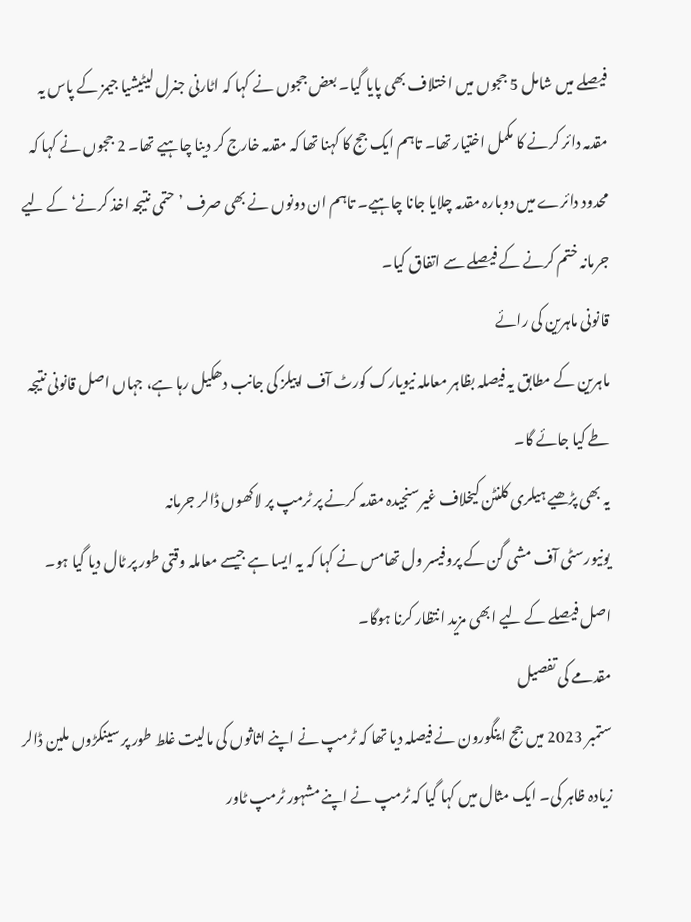فیصلے میں شامل 5 ججوں میں اختلاف بھی پایا گیا۔ بعض ججوں نے کہا کہ اٹارنی جنرل لیٹیشیا جیمز کے پاس یہ مقدمہ دائر کرنے کا مکمل اختیار تھا۔ تاہم ایک جج کا کہنا تھا کہ مقدمہ خارج کر دینا چاہیے تھا۔ 2 ججوں نے کہا کہ محدود دائرے میں دوبارہ مقدمہ چلایا جانا چاہیے۔ تاہم ان دونوں نے بھی صرف ’حتمی نتیجہ اخذ کرنے‘ کے لیے جرمانہ ختم کرنے کے فیصلے سے اتفاق کیا۔
قانونی ماہرین کی رائے
ماہرین کے مطابق یہ فیصلہ بظاہر معاملہ نیویارک کورٹ آف اپیلز کی جانب دھکیل رہا ہے، جہاں اصل قانونی نتیجہ طے کیا جائے گا۔
یہ بھی پڑھیے ہیلری کلنٹن کیخلاف غیرسنجیدہ مقدمہ کرنے پر ٹرمپ پر لاکھوں ڈالر جرمانہ
یونیورسٹی آف مشی گن کے پروفیسر ول تھامس نے کہا کہ یہ ایسا ہے جیسے معاملہ وقتی طور پر ٹال دیا گیا ہو۔ اصل فیصلے کے لیے ابھی مزید انتظار کرنا ہوگا۔
مقدمے کی تفصیل
ستمبر 2023 میں جج اینگورون نے فیصلہ دیا تھا کہ ٹرمپ نے اپنے اثاثوں کی مالیت غلط طور پر سینکڑوں ملین ڈالر زیادہ ظاہر کی۔ ایک مثال میں کہا گیا کہ ٹرمپ نے اپنے مشہور ٹرمپ ٹاور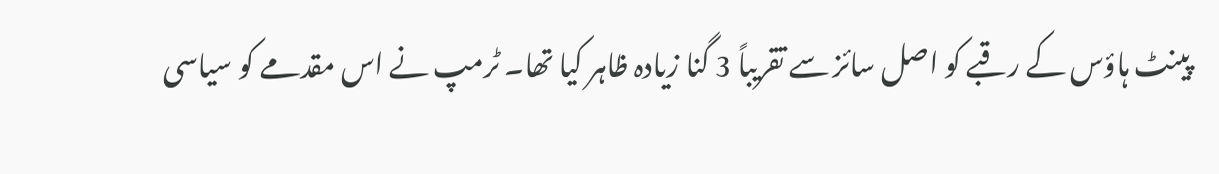پینٹ ہاؤس کے رقبے کو اصل سائز سے تقریباً 3 گنا زیادہ ظاہر کیا تھا۔ ٹرمپ نے اس مقدمے کو سیاسی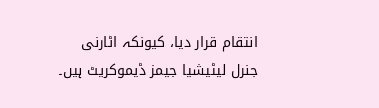انتقام قرار دیا، کیونکہ اٹارنی جنرل لیٹیشیا جیمز ڈیموکریٹ ہیں۔